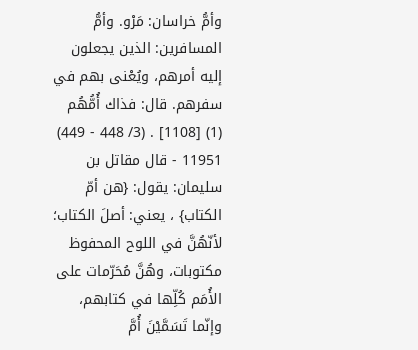وأمُّ خراسان: مَرْو. وأمُّ المسافرين: الذين يجعلون إليه أمرهم، ويُعْنى بهم في سفرهم. قال: فذاك أُمُّهُم (1) [1108] . (3/ 448 - 449)
11951 - قال مقاتل بن سليمان: يقول: {هن أمّ الكتاب} ، يعني: أصلَ الكتاب؛ لأنّهُنَّ في اللوح المحفوظ مكتوبات، وهُنَّ مُحَرّمات على الأُمَم كُلِّها في كتابهم، وإنّما تَسَمَّيْنَ أُمَّ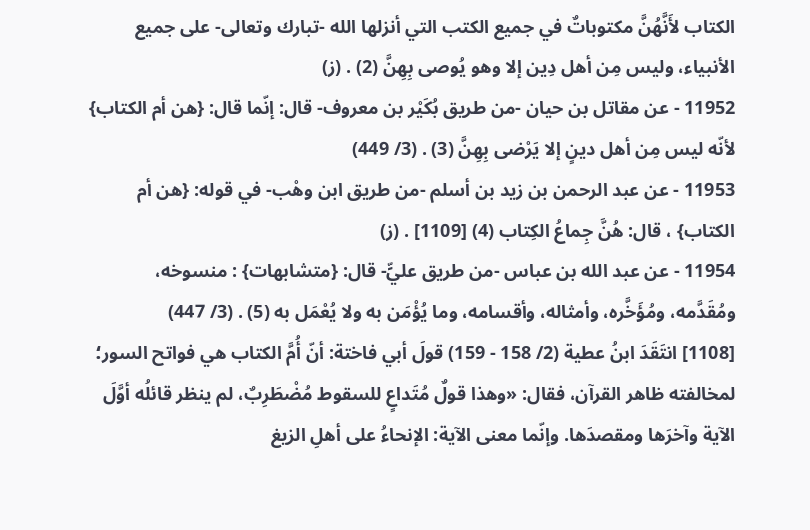الكتاب لأَنَّهُنَّ مكتوباتٌ في جميع الكتب التي أنزلها الله -تبارك وتعالى- على جميع الأنبياء، وليس مِن أهل دِين إلا وهو يُوصى بِهِنَّ (2) . (ز)
11952 - عن مقاتل بن حيان -من طريق بُكَيْر بن معروف- قال: إنّما قال: {هن أم الكتاب} لأنّه ليس مِن أهل دينٍ إلا يَرْضى بِهِنَّ (3) . (3/ 449)
11953 - عن عبد الرحمن بن زيد بن أسلم -من طريق ابن وهْب- في قوله: {هن أم الكتاب} ، قال: هُنَّ جِماعُ الكِتاب (4) [1109] . (ز)
11954 - عن عبد الله بن عباس -من طريق عليٍّ- قال: {متشابهات} : منسوخه، ومُقَدَّمه، ومُؤَخَّره، وأمثاله، وأقسامه، وما يُؤْمَن به ولا يُعْمَل به (5) . (3/ 447)
[1108] انتَقَدَ ابنُ عطية (2/ 158 - 159) قولَ أبي فاختة: أنّ أُمَّ الكتاب هي فواتح السور؛ لمخالفته ظاهر القرآن، فقال: «وهذا قولٌ مُتَداعٍ للسقوط مُضْطَرِبٌ، لم ينظر قائلُه أوَّلَ الآية وآخرَها ومقصدَها. وإنّما معنى الآية: الإنحاءُ على أهلِ الزيغ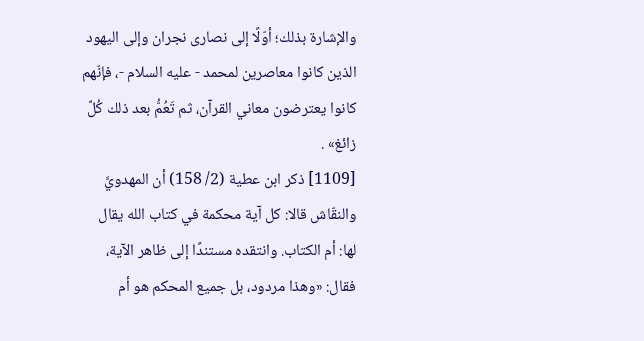والإشارة بذلك؛ أوّلًا إلى نصارى نجران وإلى اليهود الذين كانوا معاصرين لمحمد - عليه السلام -، فإنّهم كانوا يعترضون معاني القرآن، ثم تَعُمُّ بعد ذلك كُلَّ زائغ» .
[1109] ذكر ابن عطية (2/ 158) أن المهدويَّ والنقّاش قالا: كل آية محكمة في كتاب الله يقال لها: أم الكتاب. وانتقده مستندًا إلى ظاهر الآية، فقال: «وهذا مردود، بل جميع المحكم هو أم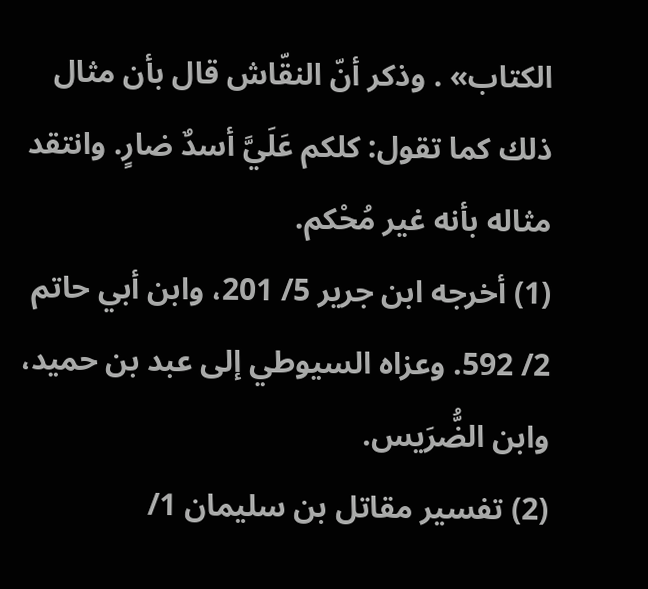الكتاب» . وذكر أنّ النقّاش قال بأن مثال ذلك كما تقول: كلكم عَلَيَّ أسدٌ ضارٍ. وانتقد مثاله بأنه غير مُحْكم.
(1) أخرجه ابن جرير 5/ 201، وابن أبي حاتم 2/ 592. وعزاه السيوطي إلى عبد بن حميد، وابن الضُّرَيس.
(2) تفسير مقاتل بن سليمان 1/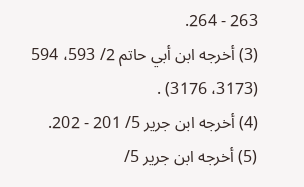263 - 264.
(3) أخرجه ابن أبي حاتم 2/ 593، 594 (3173، 3176) .
(4) أخرجه ابن جرير 5/ 201 - 202.
(5) أخرجه ابن جرير 5/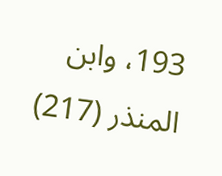193، وابن المنذر (217)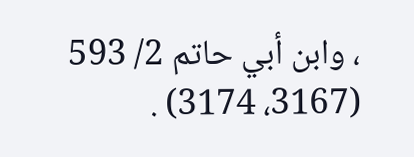، وابن أبي حاتم 2/ 593 (3167، 3174) .